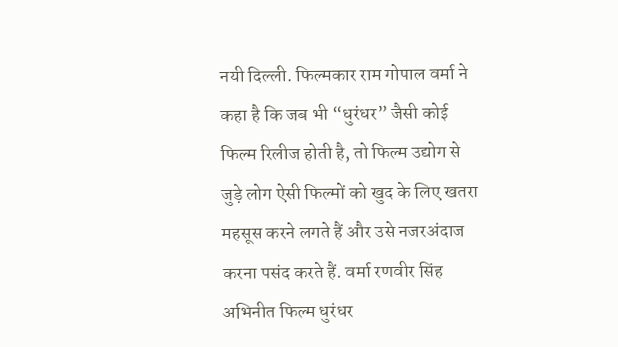नयी दिल्ली. फिल्मकार राम गोपाल वर्मा ने कहा है कि जब भी “धुरंधर” जैसी कोई फिल्म रिलीज होती है, तो फिल्म उद्योग से जुड़े लोग ऐसी फिल्मों को खुद के लिए खतरा महसूस करने लगते हैं और उसे नजरअंदाज करना पसंद करते हैं. वर्मा रणवीर सिंह अभिनीत फिल्म धुरंधर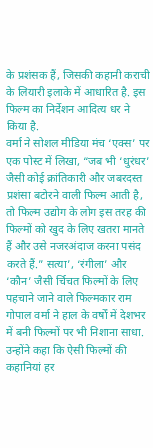के प्रशंसक हैं, जिसकी कहानी कराची के लियारी इलाके में आधारित है. इस फिल्म का निर्देशन आदित्य धर ने किया है.
वर्मा ने सोशल मीडिया मंच ‘एक्स’ पर एक पोस्ट में लिखा, “जब भी ‘धुरंधर’ जैसी कोई क्रांतिकारी और जबरदस्त प्रशंसा बटोरने वाली फिल्म आती है, तो फिल्म उद्योग के लोग इस तरह की फिल्मों को खुद के लिए खतरा मानते हैं और उसे नजरअंदाज करना पसंद करते हैं.” सत्या’, ‘रंगीला’ और ‘कौन’ जैसी र्चिचत फिल्मों के लिए पहचाने जाने वाले फिल्मकार राम गोपाल वर्मा ने हाल के वर्षों में देशभर में बनी फिल्मों पर भी निशाना साधा. उन्होंने कहा कि ऐसी फिल्मों की कहानियां हर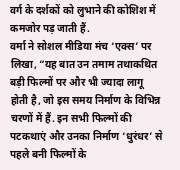वर्ग के दर्शकों को लुभाने की कोशिश में कमजोर पड़ जाती हैं.
वर्मा ने सोशल मीडिया मंच ‘एक्स’ पर लिखा, “यह बात उन तमाम तथाकथित बड़ी फिल्मों पर और भी ज्यादा लागू होती है, जो इस समय निर्माण के विभिन्न चरणों में हैं. इन सभी फिल्मों की पटकथाएं और उनका निर्माण ‘धुरंधर’ से पहले बनी फिल्मों के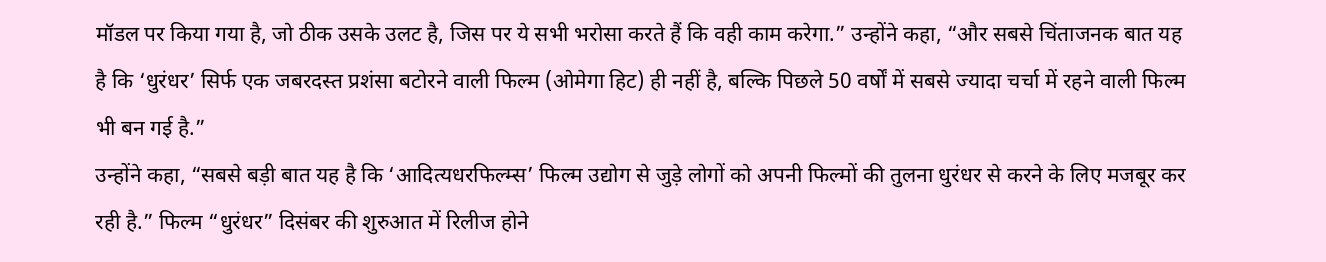मॉडल पर किया गया है, जो ठीक उसके उलट है, जिस पर ये सभी भरोसा करते हैं कि वही काम करेगा.” उन्होंने कहा, “और सबसे चिंताजनक बात यह है कि ‘धुरंधर’ सिर्फ एक जबरदस्त प्रशंसा बटोरने वाली फिल्म (ओमेगा हिट) ही नहीं है, बल्कि पिछले 50 वर्षों में सबसे ज्यादा चर्चा में रहने वाली फिल्म भी बन गई है.”
उन्होंने कहा, “सबसे बड़ी बात यह है कि ‘आदित्यधरफिल्म्स’ फिल्म उद्योग से जुड़े लोगों को अपनी फिल्मों की तुलना धुरंधर से करने के लिए मजबूर कर रही है.” फिल्म “धुरंधर” दिसंबर की शुरुआत में रिलीज होने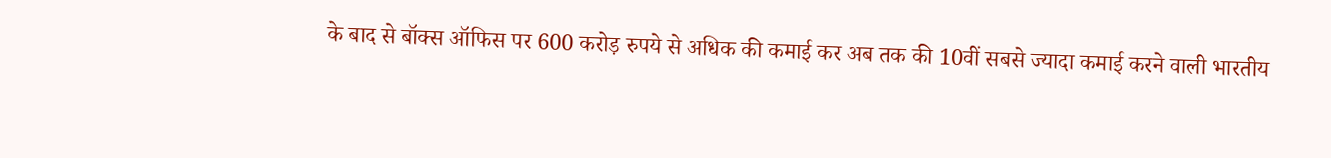के बाद से बॉक्स ऑफिस पर 600 करोड़ रुपये से अधिक की कमाई कर अब तक की 10वीं सबसे ज्यादा कमाई करने वाली भारतीय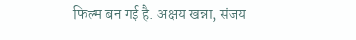फिल्म बन गई है. अक्षय खन्ना, संजय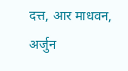दत्त, आर माधवन, अर्जुन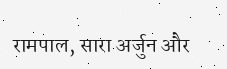रामपाल, सारा अर्जुन और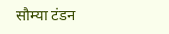सौम्या टंडन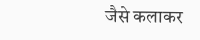जैसे कलाकर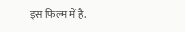इस फिल्म में है.